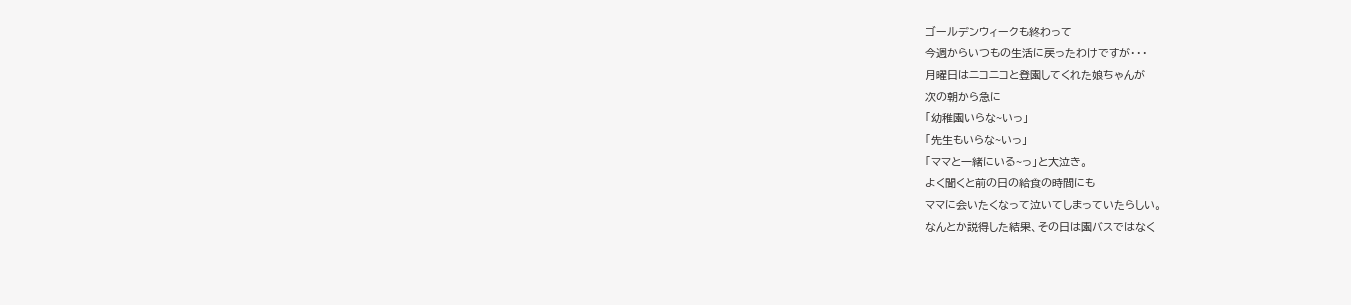ゴールデンウィークも終わって
今週からいつもの生活に戻ったわけですが・・・
月曜日はニコニコと登園してくれた娘ちゃんが
次の朝から急に
「幼稚園いらな~いっ」
「先生もいらな~いっ」
「ママと一緒にいる~っ」と大泣き。
よく聞くと前の日の給食の時間にも
ママに会いたくなって泣いてしまっていたらしい。
なんとか説得した結果、その日は園バスではなく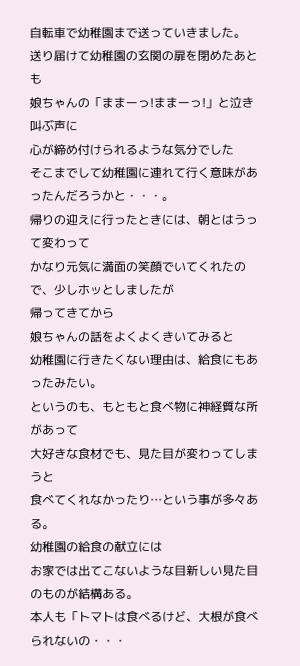自転車で幼稚園まで送っていきました。
送り届けて幼稚園の玄関の扉を閉めたあとも
娘ちゃんの「ままーっ!ままーっ!」と泣き叫ぶ声に
心が締め付けられるような気分でした
そこまでして幼稚園に連れて行く意味があったんだろうかと・・・。
帰りの迎えに行ったときには、朝とはうって変わって
かなり元気に満面の笑顔でいてくれたので、少しホッとしましたが
帰ってきてから
娘ちゃんの話をよくよくきいてみると
幼稚園に行きたくない理由は、給食にもあったみたい。
というのも、もともと食べ物に神経質な所があって
大好きな食材でも、見た目が変わってしまうと
食べてくれなかったり…という事が多々ある。
幼稚園の給食の献立には
お家では出てこないような目新しい見た目のものが結構ある。
本人も「トマトは食べるけど、大根が食べられないの・・・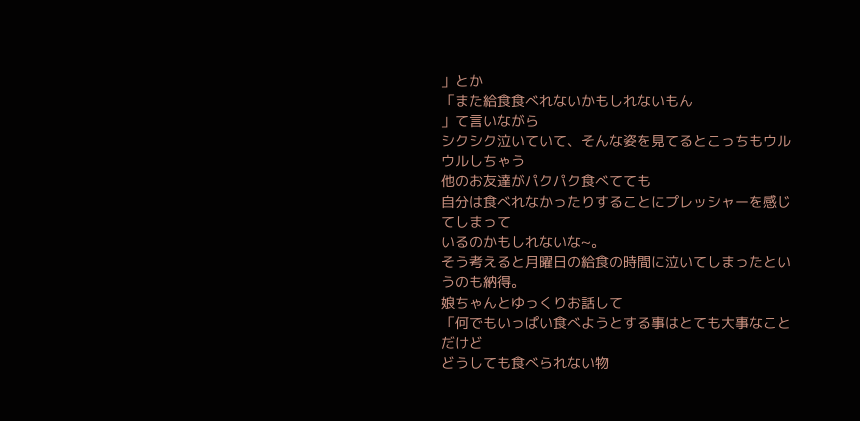」とか
「また給食食べれないかもしれないもん
」て言いながら
シクシク泣いていて、そんな姿を見てるとこっちもウルウルしちゃう
他のお友達がパクパク食べてても
自分は食べれなかったりすることにプレッシャーを感じてしまって
いるのかもしれないな~。
そう考えると月曜日の給食の時間に泣いてしまったというのも納得。
娘ちゃんとゆっくりお話して
「何でもいっぱい食べようとする事はとても大事なことだけど
どうしても食べられない物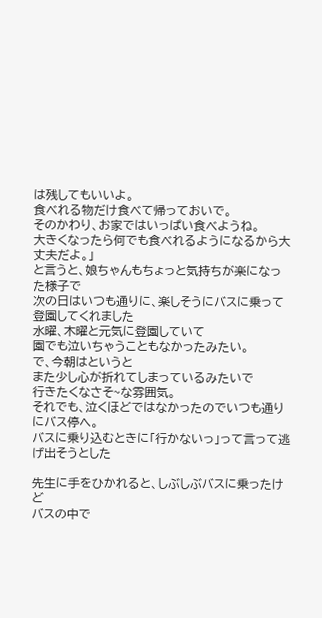は残してもいいよ。
食べれる物だけ食べて帰っておいで。
そのかわり、お家ではいっぱい食べようね。
大きくなったら何でも食べれるようになるから大丈夫だよ。」
と言うと、娘ちゃんもちょっと気持ちが楽になった様子で
次の日はいつも通りに、楽しそうにバスに乗って登園してくれました
水曜、木曜と元気に登園していて
園でも泣いちゃうこともなかったみたい。
で、今朝はというと
また少し心が折れてしまっているみたいで
行きたくなさそ~な雰囲気。
それでも、泣くほどではなかったのでいつも通りにバス停へ。
バスに乗り込むときに「行かないっ」って言って逃げ出そうとした

先生に手をひかれると、しぶしぶバスに乗ったけど
バスの中で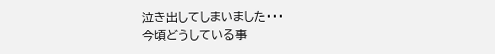泣き出してしまいました・・・
今頃どうしている事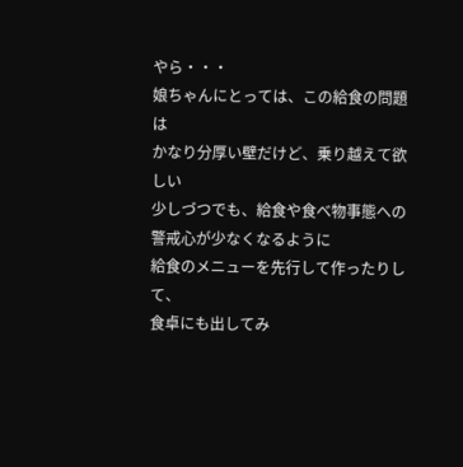やら・・・
娘ちゃんにとっては、この給食の問題は
かなり分厚い壁だけど、乗り越えて欲しい
少しづつでも、給食や食べ物事態への警戒心が少なくなるように
給食のメニューを先行して作ったりして、
食卓にも出してみ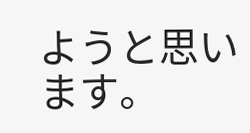ようと思います。